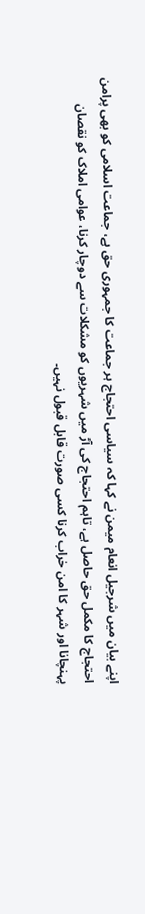اپنے بیان میں شرجیل انعام میمن نے کہا کہ سیاسی احتجاج ہر جماعت کا جمہوری حق ہے، جماعت اسلامی کو بھی پرامن احتجاج کا مکمل حق حاصل ہے، تاہم احتجاج کی آڑ میں شہریوں کو مشکلات سے دوچار کرنا، عوامی املاک کو نقصان پہنچانا اور شہر کا امن خراب کرنا کسی صورت قابل قبول نہیں۔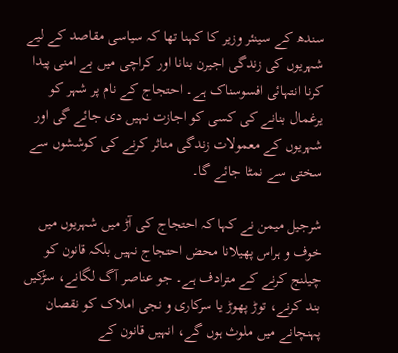سندھ کے سینئر وزیر کا کہنا تھا کہ سیاسی مقاصد کے لیے شہریوں کی زندگی اجیرن بنانا اور کراچی میں بے امنی پیدا کرنا انتہائی افسوسناک ہے۔ احتجاج کے نام پر شہر کو یرغمال بنانے کی کسی کو اجازت نہیں دی جائے گی اور شہریوں کے معمولات زندگی متاثر کرنے کی کوششوں سے سختی سے نمٹا جائے گا۔

شرجیل میمن نے کہا کہ احتجاج کی آڑ میں شہریوں میں خوف و ہراس پھیلانا محض احتجاج نہیں بلکہ قانون کو چیلنج کرنے کے مترادف ہے۔ جو عناصر آگ لگانے، سڑکیں بند کرنے، توڑ پھوڑ یا سرکاری و نجی املاک کو نقصان پہنچانے میں ملوث ہوں گے، انہیں قانون کے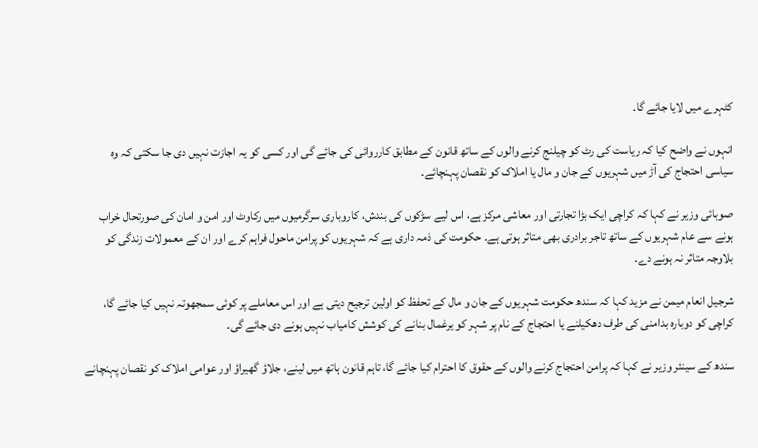کٹہرے میں لایا جائے گا۔

انہوں نے واضح کیا کہ ریاست کی رٹ کو چیلنج کرنے والوں کے ساتھ قانون کے مطابق کارروائی کی جائے گی اور کسی کو یہ اجازت نہیں دی جا سکتی کہ وہ سیاسی احتجاج کی آڑ میں شہریوں کے جان و مال یا املاک کو نقصان پہنچائے۔

صوبائی وزیر نے کہا کہ کراچی ایک بڑا تجارتی اور معاشی مرکز ہے، اس لیے سڑکوں کی بندش، کاروباری سرگرمیوں میں رکاوٹ اور امن و امان کی صورتحال خراب ہونے سے عام شہریوں کے ساتھ تاجر برادری بھی متاثر ہوتی ہے۔ حکومت کی ذمہ داری ہے کہ شہریوں کو پرامن ماحول فراہم کرے اور ان کے معمولات زندگی کو بلاوجہ متاثر نہ ہونے دے۔

شرجیل انعام میمن نے مزید کہا کہ سندھ حکومت شہریوں کے جان و مال کے تحفظ کو اولین ترجیح دیتی ہے اور اس معاملے پر کوئی سمجھوتہ نہیں کیا جائے گا، کراچی کو دوبارہ بدامنی کی طرف دھکیلنے یا احتجاج کے نام پر شہر کو یرغمال بنانے کی کوشش کامیاب نہیں ہونے دی جائے گی۔

سندھ کے سینئر وزیر نے کہا کہ پرامن احتجاج کرنے والوں کے حقوق کا احترام کیا جائے گا، تاہم قانون ہاتھ میں لینے، جلاؤ گھیراؤ اور عوامی املاک کو نقصان پہنچانے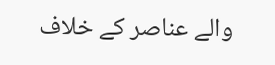والے عناصر کے خلاف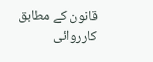قانون کے مطابق کارروائی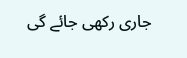جاری رکھی جائے گی